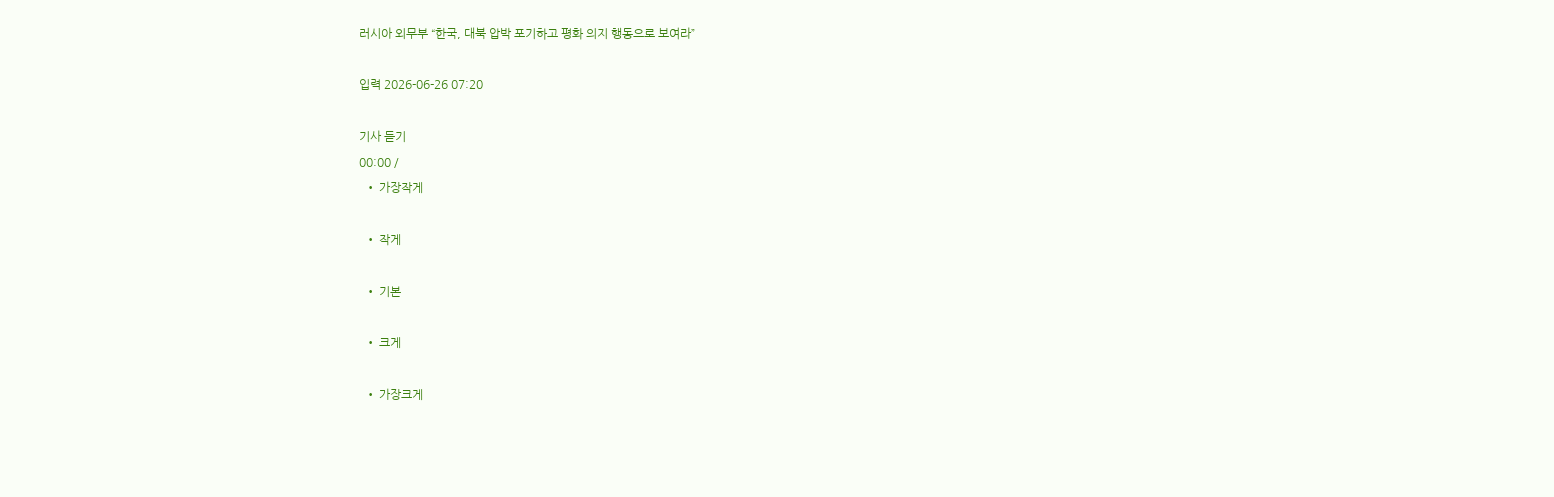러시아 외무부 “한국, 대북 압박 포기하고 평화 의지 행동으로 보여라”

입력 2026-06-26 07:20

기사 듣기
00:00 /
  • 가장작게

  • 작게

  • 기본

  • 크게

  • 가장크게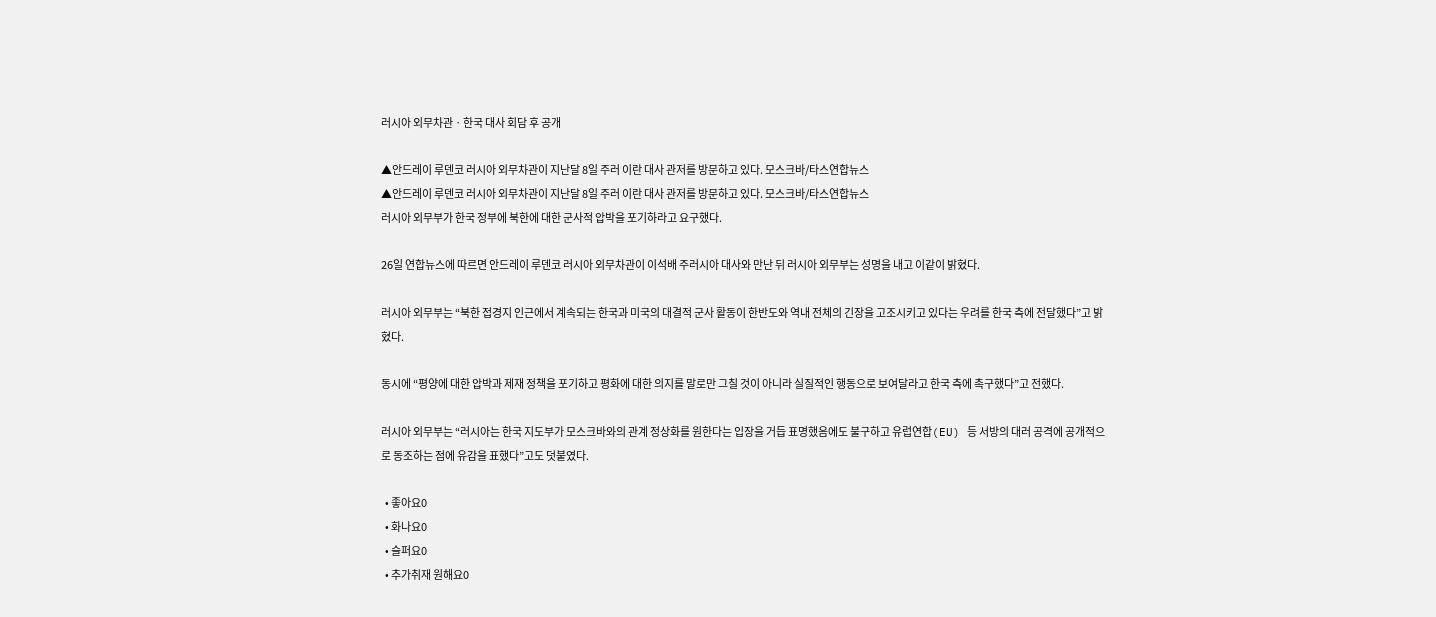러시아 외무차관ㆍ한국 대사 회담 후 공개

▲안드레이 루덴코 러시아 외무차관이 지난달 8일 주러 이란 대사 관저를 방문하고 있다. 모스크바/타스연합뉴스
▲안드레이 루덴코 러시아 외무차관이 지난달 8일 주러 이란 대사 관저를 방문하고 있다. 모스크바/타스연합뉴스
러시아 외무부가 한국 정부에 북한에 대한 군사적 압박을 포기하라고 요구했다.

26일 연합뉴스에 따르면 안드레이 루덴코 러시아 외무차관이 이석배 주러시아 대사와 만난 뒤 러시아 외무부는 성명을 내고 이같이 밝혔다.

러시아 외무부는 “북한 접경지 인근에서 계속되는 한국과 미국의 대결적 군사 활동이 한반도와 역내 전체의 긴장을 고조시키고 있다는 우려를 한국 측에 전달했다”고 밝혔다.

동시에 “평양에 대한 압박과 제재 정책을 포기하고 평화에 대한 의지를 말로만 그칠 것이 아니라 실질적인 행동으로 보여달라고 한국 측에 촉구했다”고 전했다.

러시아 외무부는 “러시아는 한국 지도부가 모스크바와의 관계 정상화를 원한다는 입장을 거듭 표명했음에도 불구하고 유럽연합(EU) 등 서방의 대러 공격에 공개적으로 동조하는 점에 유감을 표했다”고도 덧붙였다.

  • 좋아요0
  • 화나요0
  • 슬퍼요0
  • 추가취재 원해요0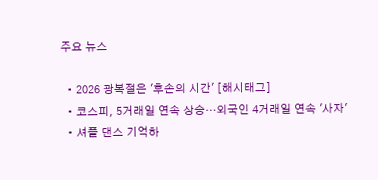주요 뉴스

  • 2026 광복절은 '후손의 시간' [해시태그]
  • 코스피, 5거래일 연속 상승…외국인 4거래일 연속 '사자'
  • 셔플 댄스 기억하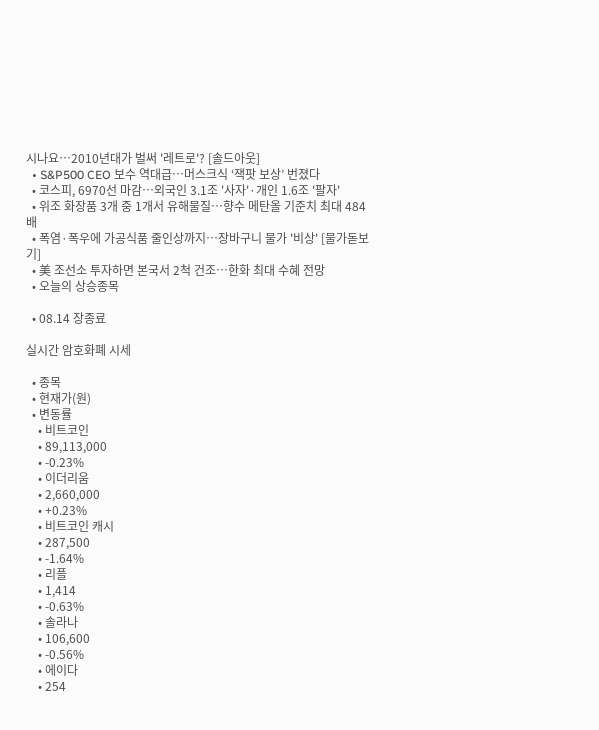시나요⋯2010년대가 벌써 '레트로'? [솔드아웃]
  • S&P500 CEO 보수 역대급⋯머스크식 ‘잭팟 보상’ 번졌다
  • 코스피, 6970선 마감…외국인 3.1조 '사자'·개인 1.6조 '팔자'
  • 위조 화장품 3개 중 1개서 유해물질…향수 메탄올 기준치 최대 484배
  • 폭염·폭우에 가공식품 줄인상까지⋯장바구니 물가 '비상' [물가돋보기]
  • 美 조선소 투자하면 본국서 2척 건조…한화 최대 수혜 전망
  • 오늘의 상승종목

  • 08.14 장종료

실시간 암호화폐 시세

  • 종목
  • 현재가(원)
  • 변동률
    • 비트코인
    • 89,113,000
    • -0.23%
    • 이더리움
    • 2,660,000
    • +0.23%
    • 비트코인 캐시
    • 287,500
    • -1.64%
    • 리플
    • 1,414
    • -0.63%
    • 솔라나
    • 106,600
    • -0.56%
    • 에이다
    • 254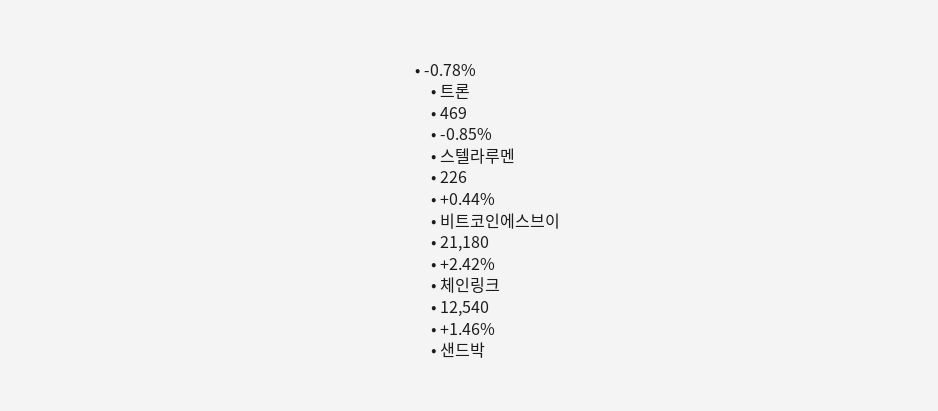• -0.78%
    • 트론
    • 469
    • -0.85%
    • 스텔라루멘
    • 226
    • +0.44%
    • 비트코인에스브이
    • 21,180
    • +2.42%
    • 체인링크
    • 12,540
    • +1.46%
    • 샌드박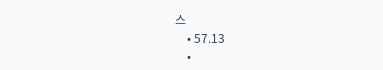스
    • 57.13
    •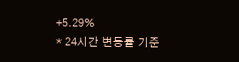+5.29%
* 24시간 변동률 기준